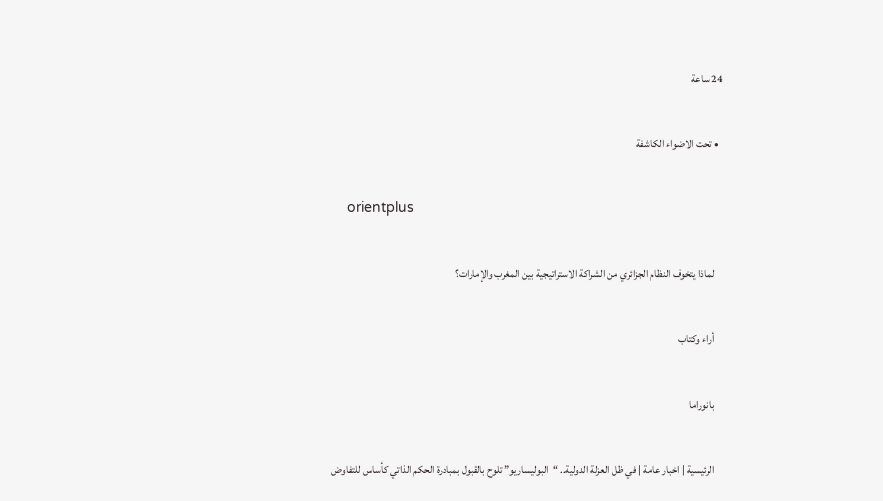24 ساعة

  • تحت الاضواء الكاشفة

    orientplus

    لماذا يتخوف النظام الجزائري من الشراكة الاستراتيجية بين المغرب والإمارات؟

    أراء وكتاب

    بانوراما

    الرئيسية | اخبار عامة | في ظل العزلة الدولية.. “البوليساريو” تلوح بالقبول بمبادرة الحكم الذاتي كأساس للتفاوض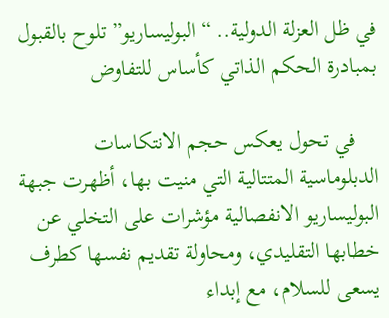في ظل العزلة الدولية.. “البوليساريو” تلوح بالقبول بمبادرة الحكم الذاتي كأساس للتفاوض

    في تحول يعكس حجم الانتكاسات الدبلوماسية المتتالية التي منيت بها، أظهرت جبهة البوليساريو الانفصالية مؤشرات على التخلي عن خطابها التقليدي، ومحاولة تقديم نفسها كطرف يسعى للسلام، مع إبداء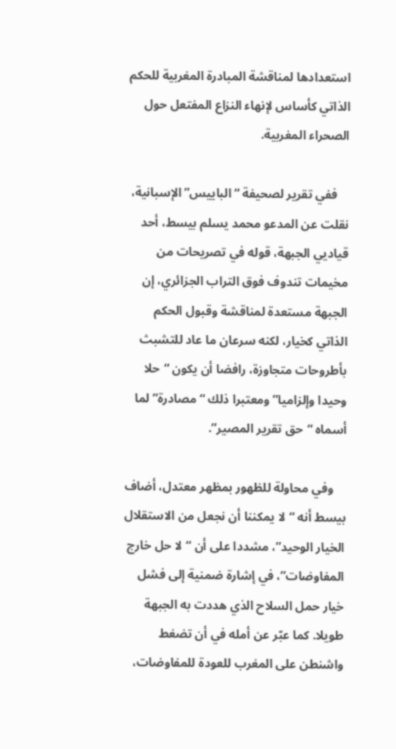استعدادها لمناقشة المبادرة المغربية للحكم الذاتي كأساس لإنهاء النزاع المفتعل حول الصحراء المغربية.

    ففي تقرير لصحيفة “الباييس” الإسبانية، نقلت عن المدعو محمد يسلم بيسط، أحد قياديي الجبهة، قوله في تصريحات من مخيمات تندوف فوق التراب الجزائري، إن الجبهة مستعدة لمناقشة وقبول الحكم الذاتي كخيار، لكنه سرعان ما عاد للتشبث بأطروحات متجاوزة، رافضا أن يكون “حلا وحيدا وإلزاميا” ومعتبرا ذلك “مصادرة” لما أسماه “حق تقرير المصير”.

    وفي محاولة للظهور بمظهر معتدل، أضاف بيسط أنه “لا يمكننا أن نجعل من الاستقلال الخيار الوحيد”، مشددا على أن “لا حل خارج المفاوضات”، في إشارة ضمنية إلى فشل خيار حمل السلاح الذي هددت به الجبهة طويلا. كما عبّر عن أمله في أن تضغط واشنطن على المغرب للعودة للمفاوضات،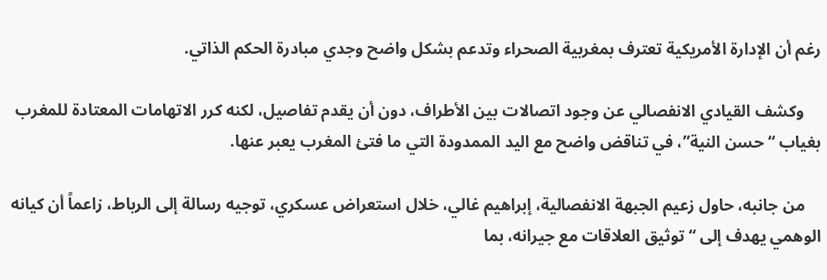رغم أن الإدارة الأمريكية تعترف بمغربية الصحراء وتدعم بشكل واضح وجدي مبادرة الحكم الذاتي.

    وكشف القيادي الانفصالي عن وجود اتصالات بين الأطراف، دون أن يقدم تفاصيل، لكنه كرر الاتهامات المعتادة للمغرب بغياب “حسن النية”، في تناقض واضح مع اليد الممدودة التي ما فتئ المغرب يعبر عنها.

    من جانبه، حاول زعيم الجبهة الانفصالية، إبراهيم غالي، خلال استعراض عسكري، توجيه رسالة إلى الرباط، زاعماً أن كيانه الوهمي يهدف إلى “توثيق العلاقات مع جيرانه، بما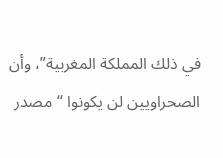في ذلك المملكة المغربية”، وأن الصحراويين لن يكونوا “مصدر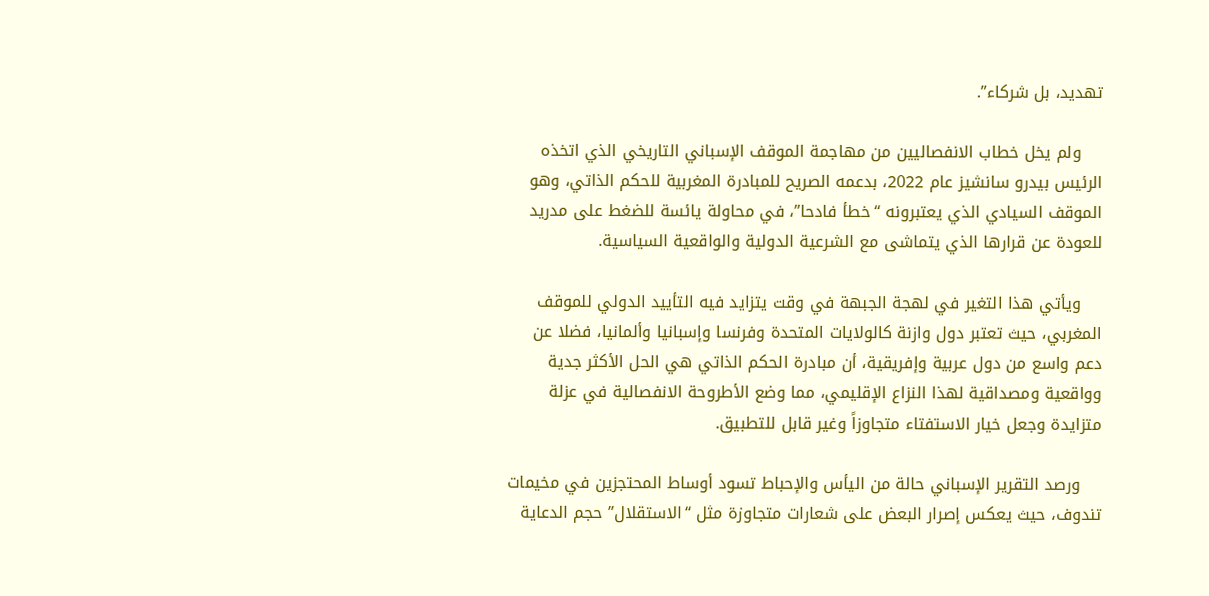تهديد، بل شركاء”.

    ولم يخل خطاب الانفصاليين من مهاجمة الموقف الإسباني التاريخي الذي اتخذه الرئيس بيدرو سانشيز عام 2022، بدعمه الصريح للمبادرة المغربية للحكم الذاتي، وهو الموقف السيادي الذي يعتبرونه “خطأ فادحا”، في محاولة يائسة للضغط على مدريد للعودة عن قرارها الذي يتماشى مع الشرعية الدولية والواقعية السياسية.

    ويأتي هذا التغير في لهجة الجبهة في وقت يتزايد فيه التأييد الدولي للموقف المغربي، حيث تعتبر دول وازنة كالولايات المتحدة وفرنسا وإسبانيا وألمانيا، فضلا عن دعم واسع من دول عربية وإفريقية، أن مبادرة الحكم الذاتي هي الحل الأكثر جدية وواقعية ومصداقية لهذا النزاع الإقليمي، مما وضع الأطروحة الانفصالية في عزلة متزايدة وجعل خيار الاستفتاء متجاوزاً وغير قابل للتطبيق.

    ورصد التقرير الإسباني حالة من اليأس والإحباط تسود أوساط المحتجزين في مخيمات تندوف، حيث يعكس إصرار البعض على شعارات متجاوزة مثل “الاستقلال” حجم الدعاية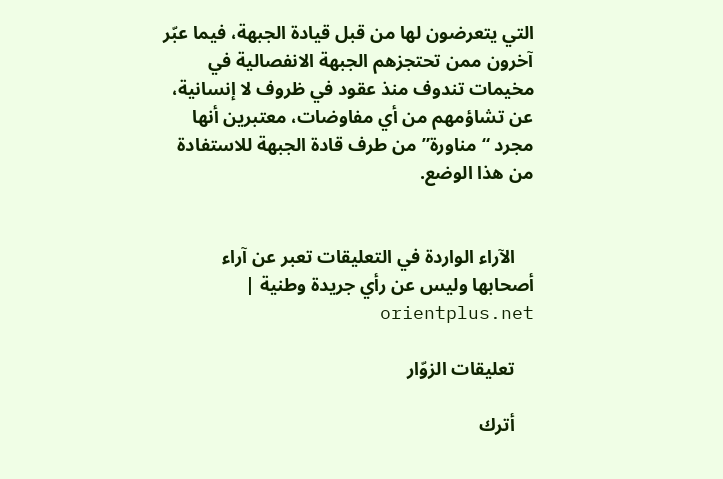التي يتعرضون لها من قبل قيادة الجبهة، فيما عبّر آخرون ممن تحتجزهم الجبهة الانفصالية في مخيمات تندوف منذ عقود في ظروف لا إنسانية، عن تشاؤمهم من أي مفاوضات، معتبرين أنها مجرد “مناورة” من طرف قادة الجبهة للاستفادة من هذا الوضع.


    الآراء الواردة في التعليقات تعبر عن آراء أصحابها وليس عن رأي جريدة وطنية | orientplus.net

    تعليقات الزوّار

    أترك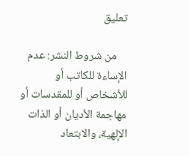تعليق

    من شروط النشر: عدم الإساءة للكاتب أو للأشخاص أو للمقدسات أو مهاجمة الأديان أو الذات الإلهية، والابتعاد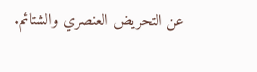عن التحريض العنصري والشتائم.